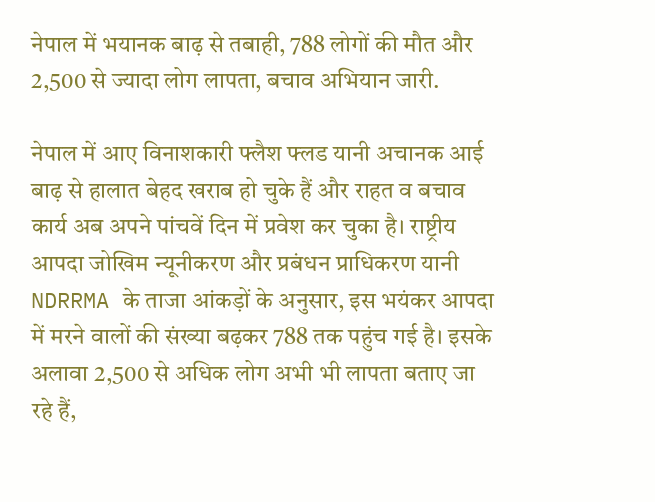नेपाल में भयानक बाढ़ से तबाही, 788 लोगों की मौत और 2,500 से ज्यादा लोग लापता, बचाव अभियान जारी.

नेपाल में आए विनाशकारी फ्लैश फ्लड यानी अचानक आई बाढ़ से हालात बेहद खराब हो चुके हैं और राहत व बचाव कार्य अब अपने पांचवें दिन में प्रवेश कर चुका है। राष्ट्रीय आपदा जोखिम न्यूनीकरण और प्रबंधन प्राधिकरण यानी NDRRMA के ताजा आंकड़ों के अनुसार, इस भयंकर आपदा में मरने वालों की संख्या बढ़कर 788 तक पहुंच गई है। इसके अलावा 2,500 से अधिक लोग अभी भी लापता बताए जा रहे हैं,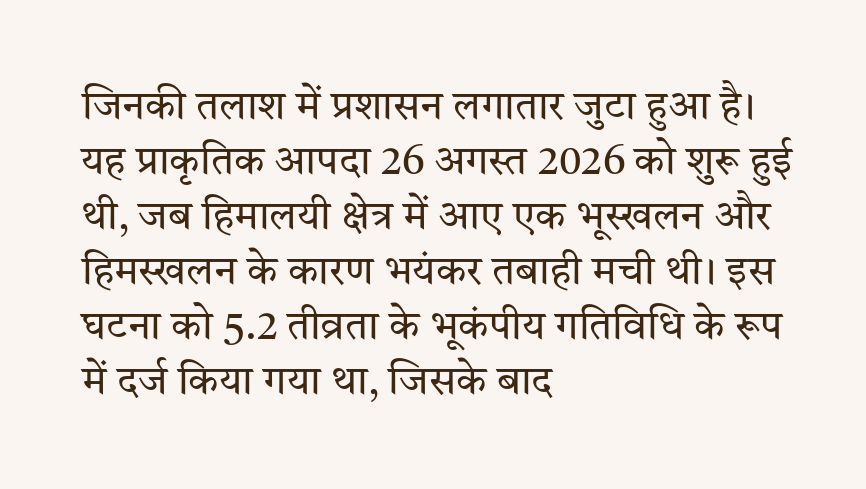जिनकी तलाश में प्रशासन लगातार जुटा हुआ है। यह प्राकृतिक आपदा 26 अगस्त 2026 को शुरू हुई थी, जब हिमालयी क्षेत्र में आए एक भूस्खलन और हिमस्खलन के कारण भयंकर तबाही मची थी। इस घटना को 5.2 तीव्रता के भूकंपीय गतिविधि के रूप में दर्ज किया गया था, जिसके बाद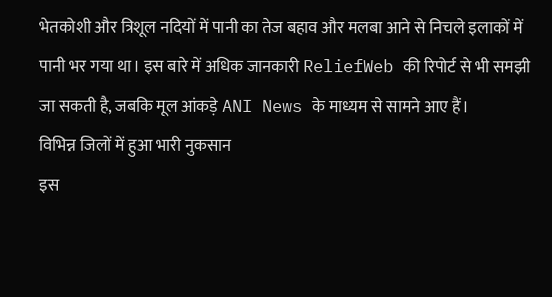भेतकोशी और त्रिशूल नदियों में पानी का तेज बहाव और मलबा आने से निचले इलाकों में पानी भर गया था। इस बारे में अधिक जानकारी ReliefWeb की रिपोर्ट से भी समझी जा सकती है, जबकि मूल आंकड़े ANI News के माध्यम से सामने आए हैं।
विभिन्न जिलों में हुआ भारी नुकसान
इस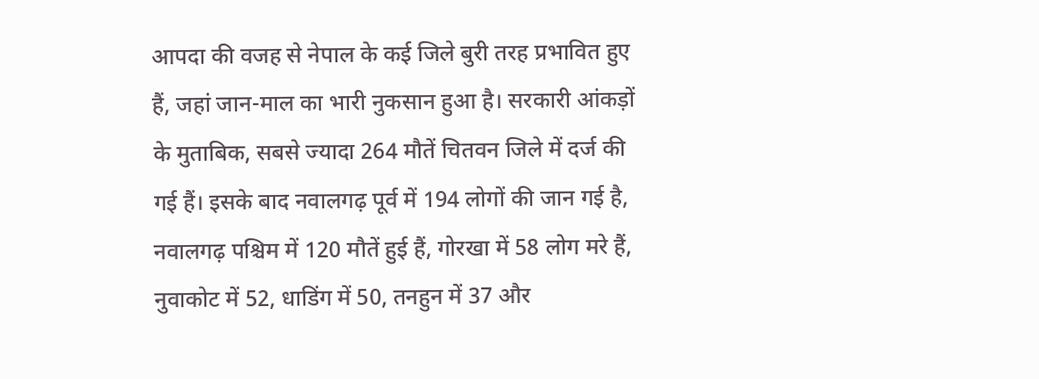आपदा की वजह से नेपाल के कई जिले बुरी तरह प्रभावित हुए हैं, जहां जान-माल का भारी नुकसान हुआ है। सरकारी आंकड़ों के मुताबिक, सबसे ज्यादा 264 मौतें चितवन जिले में दर्ज की गई हैं। इसके बाद नवालगढ़ पूर्व में 194 लोगों की जान गई है, नवालगढ़ पश्चिम में 120 मौतें हुई हैं, गोरखा में 58 लोग मरे हैं, नुवाकोट में 52, धाडिंग में 50, तनहुन में 37 और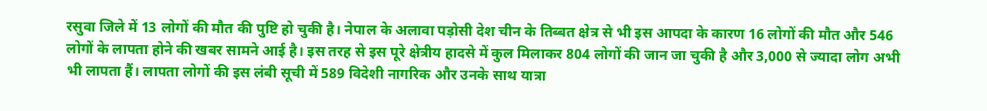रसुवा जिले में 13 लोगों की मौत की पुष्टि हो चुकी है। नेपाल के अलावा पड़ोसी देश चीन के तिब्बत क्षेत्र से भी इस आपदा के कारण 16 लोगों की मौत और 546 लोगों के लापता होने की खबर सामने आई है। इस तरह से इस पूरे क्षेत्रीय हादसे में कुल मिलाकर 804 लोगों की जान जा चुकी है और 3,000 से ज्यादा लोग अभी भी लापता हैं। लापता लोगों की इस लंबी सूची में 589 विदेशी नागरिक और उनके साथ यात्रा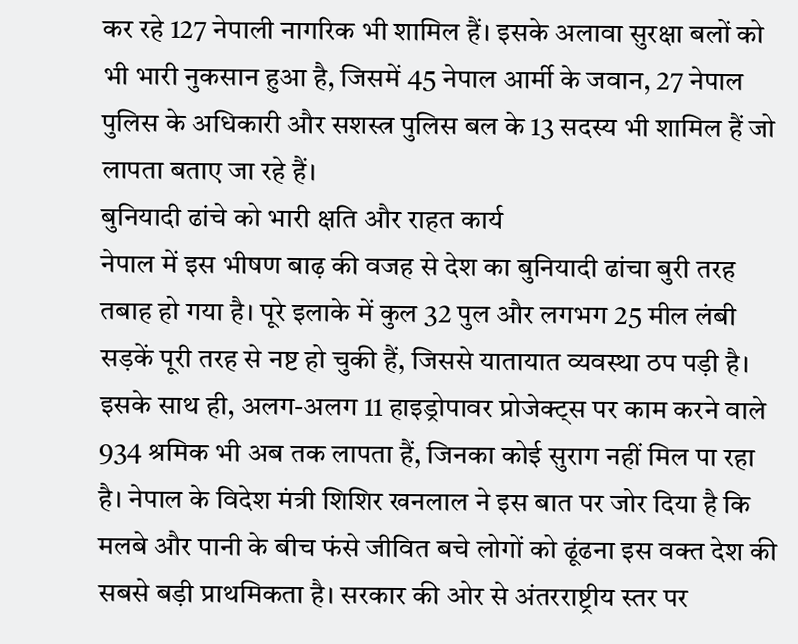कर रहे 127 नेपाली नागरिक भी शामिल हैं। इसके अलावा सुरक्षा बलों को भी भारी नुकसान हुआ है, जिसमें 45 नेपाल आर्मी के जवान, 27 नेपाल पुलिस के अधिकारी और सशस्त्र पुलिस बल के 13 सदस्य भी शामिल हैं जो लापता बताए जा रहे हैं।
बुनियादी ढांचे को भारी क्षति और राहत कार्य
नेपाल में इस भीषण बाढ़ की वजह से देश का बुनियादी ढांचा बुरी तरह तबाह हो गया है। पूरे इलाके में कुल 32 पुल और लगभग 25 मील लंबी सड़कें पूरी तरह से नष्ट हो चुकी हैं, जिससे यातायात व्यवस्था ठप पड़ी है। इसके साथ ही, अलग-अलग 11 हाइड्रोपावर प्रोजेक्ट्स पर काम करने वाले 934 श्रमिक भी अब तक लापता हैं, जिनका कोई सुराग नहीं मिल पा रहा है। नेपाल के विदेश मंत्री शिशिर खनलाल ने इस बात पर जोर दिया है कि मलबे और पानी के बीच फंसे जीवित बचे लोगों को ढूंढना इस वक्त देश की सबसे बड़ी प्राथमिकता है। सरकार की ओर से अंतरराष्ट्रीय स्तर पर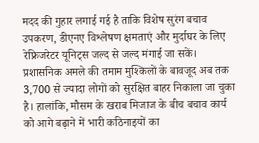मदद की गुहार लगाई गई है ताकि विशेष सुरंग बचाव उपकरण, डीएनए विश्लेषण क्षमताएं और मुर्दाघर के लिए रेफ्रिजरेटर यूनिट्स जल्द से जल्द मंगाई जा सकें। प्रशासनिक अमले की तमाम मुश्किलों के बावजूद अब तक 3,700 से ज्यादा लोगों को सुरक्षित बाहर निकाला जा चुका है। हालांकि, मौसम के खराब मिजाज के बीच बचाव कार्य को आगे बढ़ाने में भारी कठिनाइयों का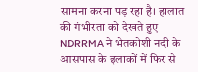सामना करना पड़ रहा है। हालात की गंभीरता को देखते हुए NDRRMA ने भेतकोशी नदी के आसपास के इलाकों में फिर से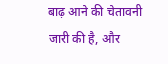बाढ़ आने की चेतावनी जारी की है, और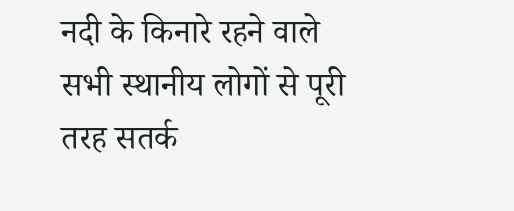नदी के किनारे रहने वाले सभी स्थानीय लोगों से पूरी तरह सतर्क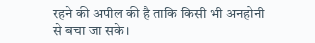रहने की अपील की है ताकि किसी भी अनहोनी से बचा जा सके।